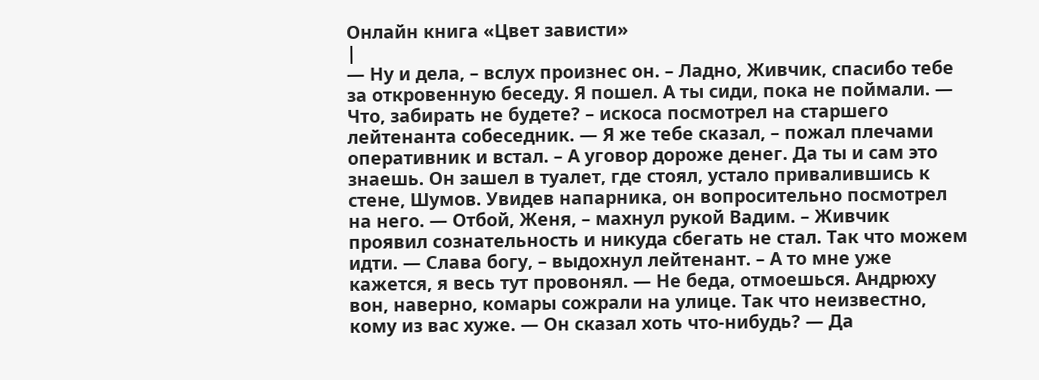Онлайн книга «Цвет зависти»
|
— Ну и дела, – вслух произнес он. – Ладно, Живчик, спасибо тебе за откровенную беседу. Я пошел. А ты сиди, пока не поймали. — Что, забирать не будете? – искоса посмотрел на старшего лейтенанта собеседник. — Я же тебе сказал, – пожал плечами оперативник и встал. – А уговор дороже денег. Да ты и сам это знаешь. Он зашел в туалет, где стоял, устало привалившись к стене, Шумов. Увидев напарника, он вопросительно посмотрел на него. — Отбой, Женя, – махнул рукой Вадим. – Живчик проявил сознательность и никуда сбегать не стал. Так что можем идти. — Слава богу, – выдохнул лейтенант. – А то мне уже кажется, я весь тут провонял. — Не беда, отмоешься. Андрюху вон, наверно, комары сожрали на улице. Так что неизвестно, кому из вас хуже. — Он сказал хоть что-нибудь? — Да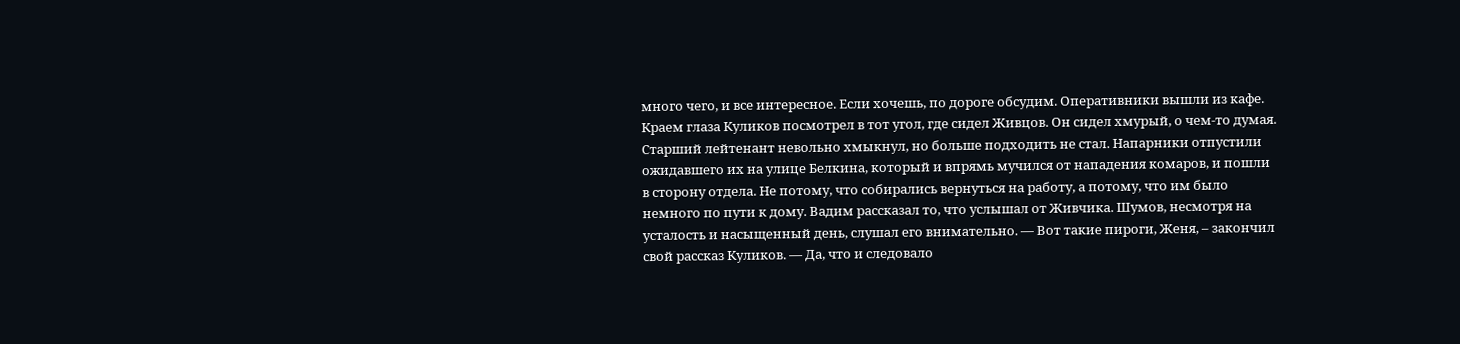много чего, и все интересное. Если хочешь, по дороге обсудим. Оперативники вышли из кафе. Краем глаза Куликов посмотрел в тот угол, где сидел Живцов. Он сидел хмурый, о чем-то думая. Старший лейтенант невольно хмыкнул, но больше подходить не стал. Напарники отпустили ожидавшего их на улице Белкина, который и впрямь мучился от нападения комаров, и пошли в сторону отдела. Не потому, что собирались вернуться на работу, а потому, что им было немного по пути к дому. Вадим рассказал то, что услышал от Живчика. Шумов, несмотря на усталость и насыщенный день, слушал его внимательно. — Вот такие пироги, Женя, – закончил свой рассказ Куликов. — Да, что и следовало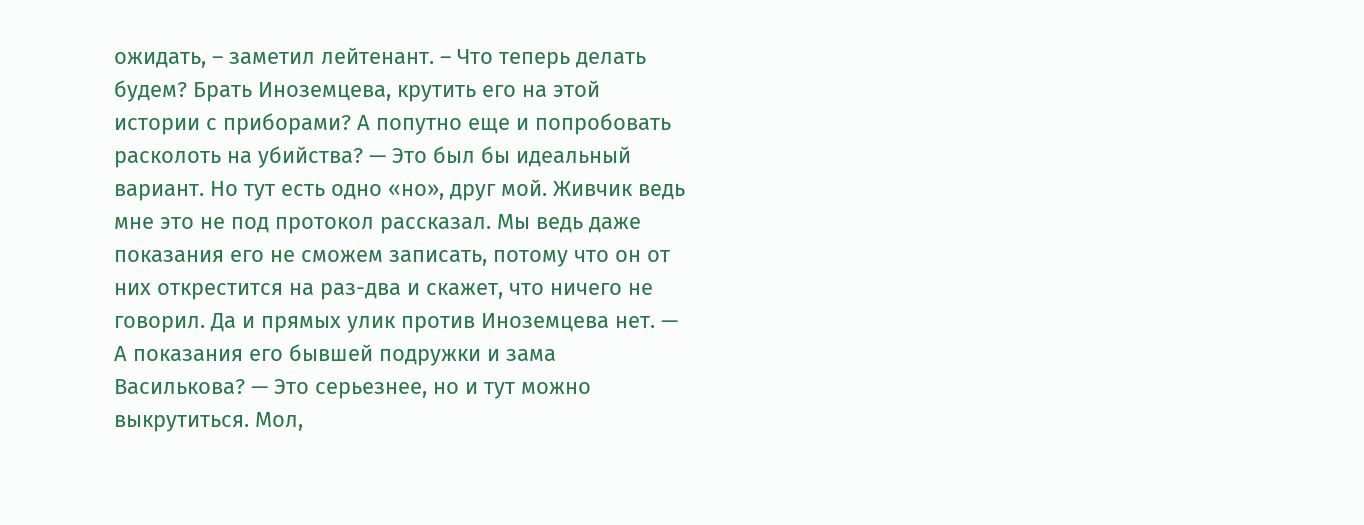ожидать, – заметил лейтенант. – Что теперь делать будем? Брать Иноземцева, крутить его на этой истории с приборами? А попутно еще и попробовать расколоть на убийства? — Это был бы идеальный вариант. Но тут есть одно «но», друг мой. Живчик ведь мне это не под протокол рассказал. Мы ведь даже показания его не сможем записать, потому что он от них открестится на раз-два и скажет, что ничего не говорил. Да и прямых улик против Иноземцева нет. — А показания его бывшей подружки и зама Василькова? — Это серьезнее, но и тут можно выкрутиться. Мол,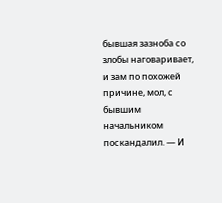бывшая зазноба со злобы наговаривает, и зам по похожей причине, мол, с бывшим начальником поскандалил. — И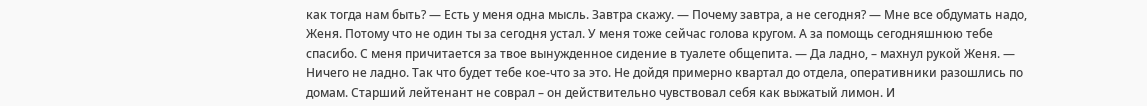как тогда нам быть? — Есть у меня одна мысль. Завтра скажу. — Почему завтра, а не сегодня? — Мне все обдумать надо, Женя. Потому что не один ты за сегодня устал. У меня тоже сейчас голова кругом. А за помощь сегодняшнюю тебе спасибо. С меня причитается за твое вынужденное сидение в туалете общепита. — Да ладно, – махнул рукой Женя. — Ничего не ладно. Так что будет тебе кое-что за это. Не дойдя примерно квартал до отдела, оперативники разошлись по домам. Старший лейтенант не соврал – он действительно чувствовал себя как выжатый лимон. И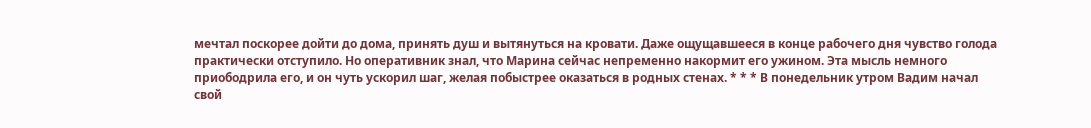мечтал поскорее дойти до дома, принять душ и вытянуться на кровати. Даже ощущавшееся в конце рабочего дня чувство голода практически отступило. Но оперативник знал, что Марина сейчас непременно накормит его ужином. Эта мысль немного приободрила его, и он чуть ускорил шаг, желая побыстрее оказаться в родных стенах. * * * В понедельник утром Вадим начал свой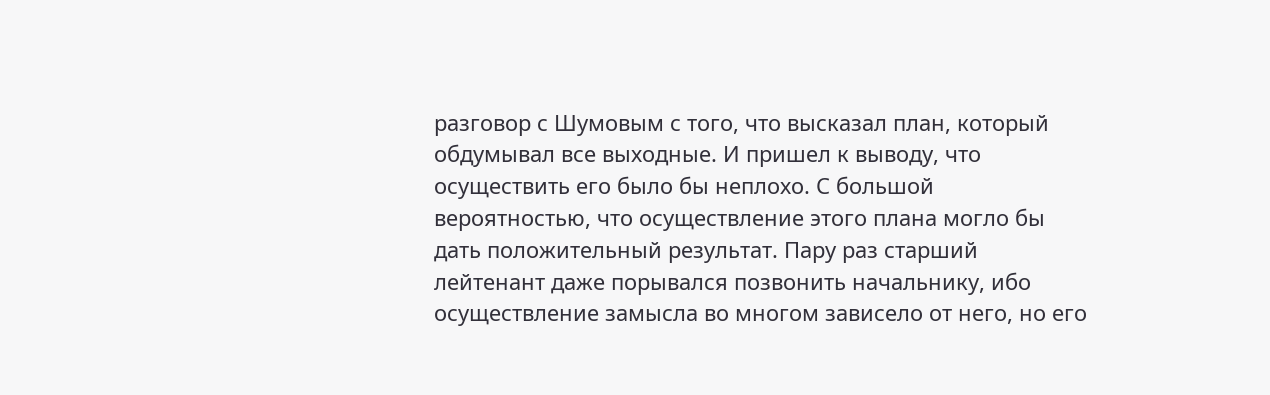разговор с Шумовым с того, что высказал план, который обдумывал все выходные. И пришел к выводу, что осуществить его было бы неплохо. С большой вероятностью, что осуществление этого плана могло бы дать положительный результат. Пару раз старший лейтенант даже порывался позвонить начальнику, ибо осуществление замысла во многом зависело от него, но его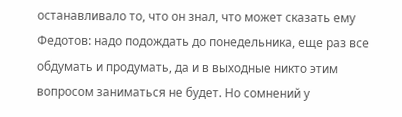останавливало то, что он знал, что может сказать ему Федотов: надо подождать до понедельника, еще раз все обдумать и продумать, да и в выходные никто этим вопросом заниматься не будет. Но сомнений у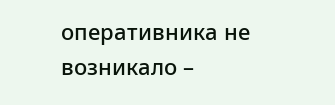оперативника не возникало –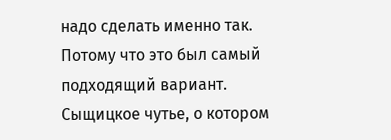надо сделать именно так. Потому что это был самый подходящий вариант. Сыщицкое чутье, о котором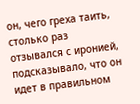он, чего греха таить, столько раз отзывался с иронией, подсказывало, что он идет в правильном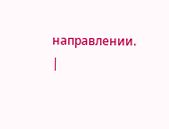направлении. |